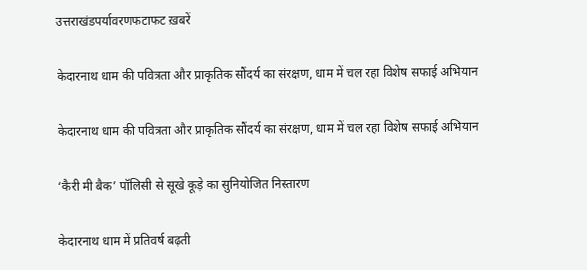उत्तराखंडपर्यावरणफटाफट ख़बरें

केदारनाथ धाम की पवित्रता और प्राकृतिक सौंदर्य का संरक्षण, धाम में चल रहा विशेष सफाई अभियान

केदारनाथ धाम की पवित्रता और प्राकृतिक सौंदर्य का संरक्षण, धाम में चल रहा विशेष सफाई अभियान

‘कैरी मी बैक’ पॉलिसी से सूखे कूड़े का सुनियोजित निस्तारण

केदारनाथ धाम में प्रतिवर्ष बढ़ती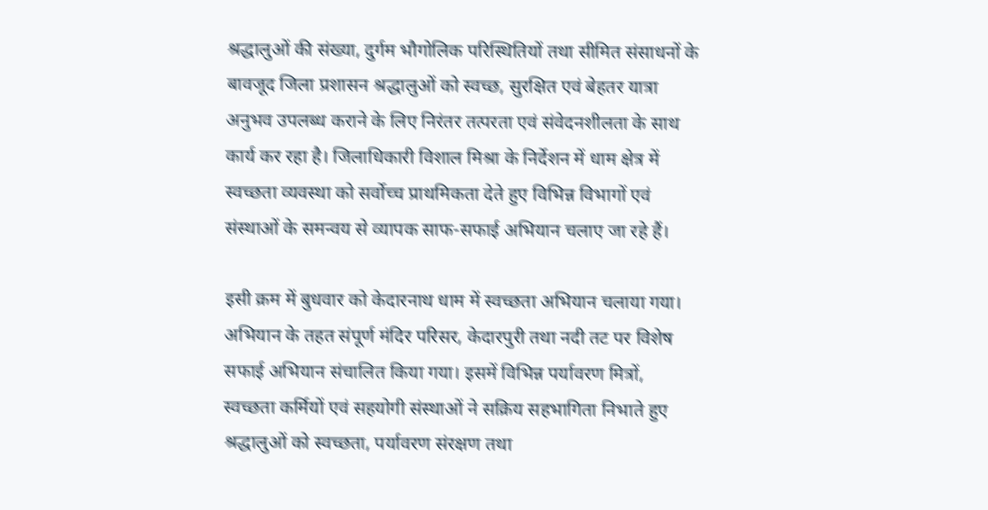श्रद्धालुओं की संख्या, दुर्गम भौगोलिक परिस्थितियों तथा सीमित संसाधनों के बावजूद जिला प्रशासन श्रद्धालुओं को स्वच्छ, सुरक्षित एवं बेहतर यात्रा अनुभव उपलब्ध कराने के लिए निरंतर तत्परता एवं संवेदनशीलता के साथ कार्य कर रहा है। जिलाधिकारी विशाल मिश्रा के निर्देशन में धाम क्षेत्र में स्वच्छता व्यवस्था को सर्वोच्च प्राथमिकता देते हुए विभिन्न विभागों एवं संस्थाओं के समन्वय से व्यापक साफ-सफाई अभियान चलाए जा रहे हैं।

इसी क्रम में बुधवार को केदारनाथ धाम में स्वच्छता अभियान चलाया गया। अभियान के तहत संपूर्ण मंदिर परिसर, केदारपुरी तथा नदी तट पर विशेष सफाई अभियान संचालित किया गया। इसमें विभिन्न पर्यावरण मित्रों, स्वच्छता कर्मियों एवं सहयोगी संस्थाओं ने सक्रिय सहभागिता निभाते हुए श्रद्धालुओं को स्वच्छता, पर्यावरण संरक्षण तथा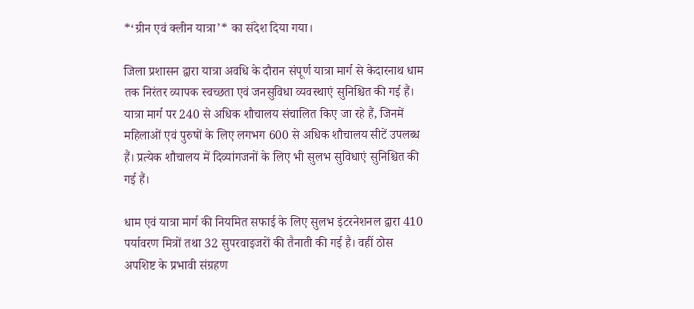*‘ग्रीन एवं क्लीन यात्रा’* का संदेश दिया गया।

जिला प्रशासन द्वारा यात्रा अवधि के दौरान संपूर्ण यात्रा मार्ग से केदारनाथ धाम तक निरंतर व्यापक स्वच्छता एवं जनसुविधा व्यवस्थाएं सुनिश्चित की गई हैं। यात्रा मार्ग पर 240 से अधिक शौचालय संचालित किए जा रहे हैं, जिनमें महिलाओं एवं पुरुषों के लिए लगभग 600 से अधिक शौचालय सीटें उपलब्ध हैं। प्रत्येक शौचालय में दिव्यांगजनों के लिए भी सुलभ सुविधाएं सुनिश्चित की गई हैं।

धाम एवं यात्रा मार्ग की नियमित सफाई के लिए सुलभ इंटरनेशनल द्वारा 410 पर्यावरण मित्रों तथा 32 सुपरवाइजरों की तैनाती की गई है। वहीं ठोस अपशिष्ट के प्रभावी संग्रहण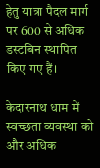हेतु यात्रा पैदल मार्ग पर 600 से अधिक डस्टबिन स्थापित किए गए हैं।

केदारनाथ धाम में स्वच्छता व्यवस्था को और अधिक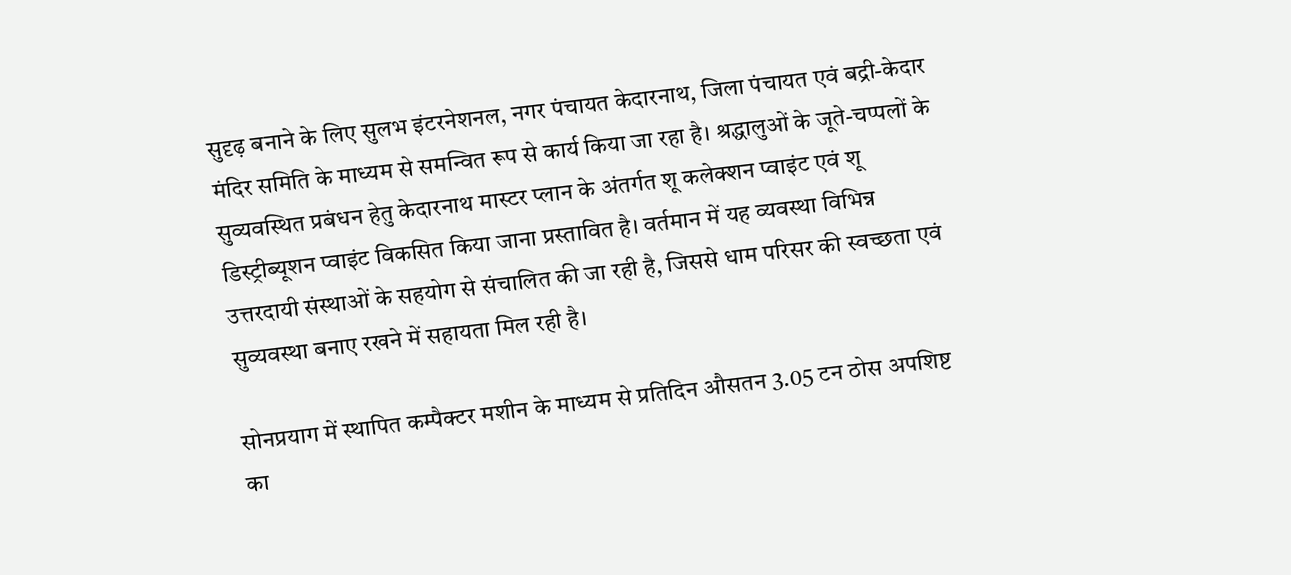सुदृढ़ बनाने के लिए सुलभ इंटरनेशनल, नगर पंचायत केदारनाथ, जिला पंचायत एवं बद्री-केदार मंदिर समिति के माध्यम से समन्वित रूप से कार्य किया जा रहा है। श्रद्धालुओं के जूते-चप्पलों के सुव्यवस्थित प्रबंधन हेतु केदारनाथ मास्टर प्लान के अंतर्गत शू कलेक्शन प्वाइंट एवं शू डिस्ट्रीब्यूशन प्वाइंट विकसित किया जाना प्रस्तावित है। वर्तमान में यह व्यवस्था विभिन्न उत्तरदायी संस्थाओं के सहयोग से संचालित की जा रही है, जिससे धाम परिसर की स्वच्छता एवं सुव्यवस्था बनाए रखने में सहायता मिल रही है।

सोनप्रयाग में स्थापित कम्पैक्टर मशीन के माध्यम से प्रतिदिन औसतन 3.05 टन ठोस अपशिष्ट का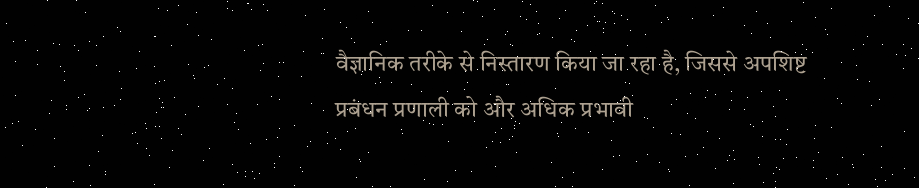वैज्ञानिक तरीके से निस्तारण किया जा रहा है, जिससे अपशिष्ट प्रबंधन प्रणाली को और अधिक प्रभावी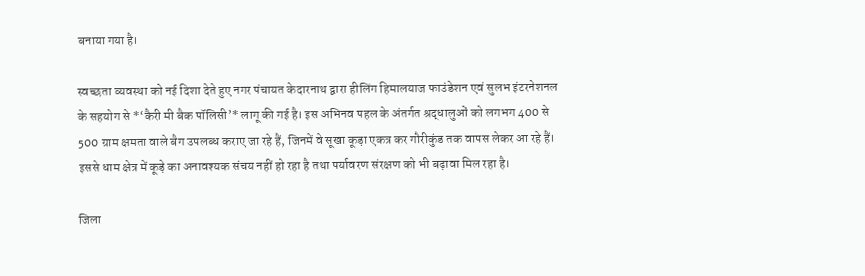बनाया गया है।

स्वच्छता व्यवस्था को नई दिशा देते हुए नगर पंचायत केदारनाथ द्वारा हीलिंग हिमालयाज फाउंडेशन एवं सुलभ इंटरनेशनल के सहयोग से *‘कैरी मी बैक पॉलिसी’* लागू की गई है। इस अभिनव पहल के अंतर्गत श्रद्धालुओं को लगभग 400 से 500 ग्राम क्षमता वाले बैग उपलब्ध कराए जा रहे हैं, जिनमें वे सूखा कूड़ा एकत्र कर गौरीकुंड तक वापस लेकर आ रहे हैं। इससे धाम क्षेत्र में कूड़े का अनावश्यक संचय नहीं हो रहा है तथा पर्यावरण संरक्षण को भी बढ़ावा मिल रहा है।

जिला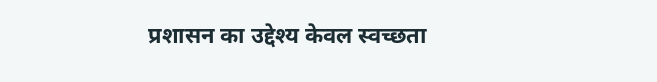प्रशासन का उद्देश्य केवल स्वच्छता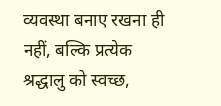व्यवस्था बनाए रखना ही नहीं, बल्कि प्रत्येक श्रद्धालु को स्वच्छ,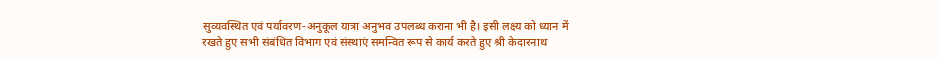सुव्यवस्थित एवं पर्यावरण-अनुकूल यात्रा अनुभव उपलब्ध कराना भी है। इसी लक्ष्य को ध्यान में रखते हुए सभी संबंधित विभाग एवं संस्थाएं समन्वित रूप से कार्य करते हुए श्री केदारनाथ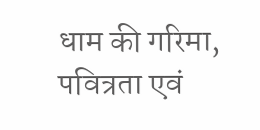धाम की गरिमा, पवित्रता एवं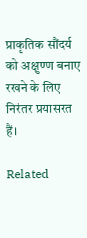प्राकृतिक सौंदर्य को अक्षुण्ण बनाए रखने के लिए निरंतर प्रयासरत हैं।

Related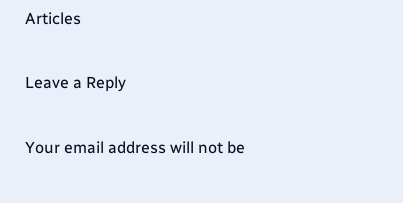Articles

Leave a Reply

Your email address will not be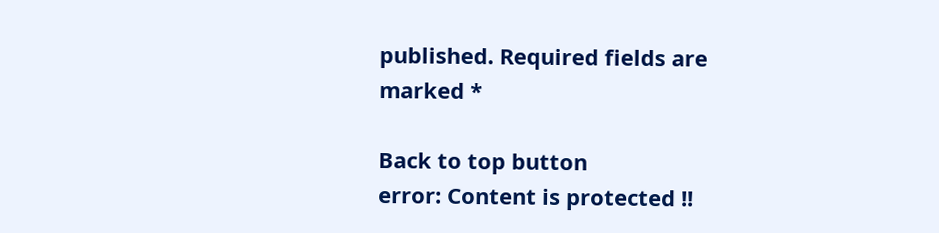published. Required fields are marked *

Back to top button
error: Content is protected !!